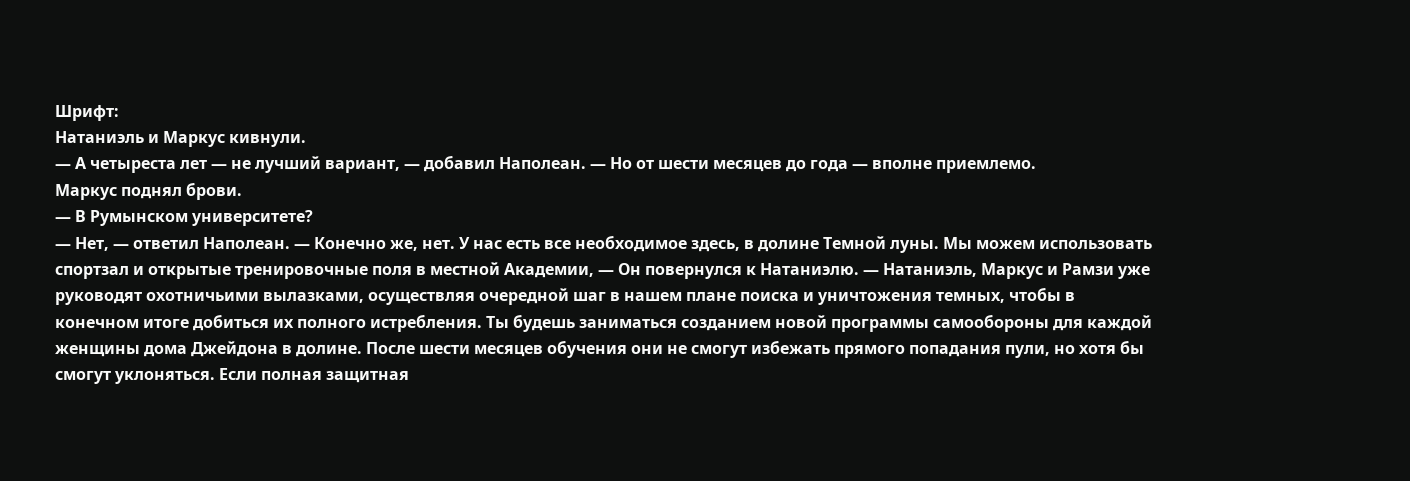Шрифт:
Натаниэль и Маркус кивнули.
— А четыреста лет — не лучший вариант, — добавил Наполеан. — Но от шести месяцев до года — вполне приемлемо.
Маркус поднял брови.
— В Румынском университете?
— Нет, — ответил Наполеан. — Конечно же, нет. У нас есть все необходимое здесь, в долине Темной луны. Мы можем использовать спортзал и открытые тренировочные поля в местной Академии, — Он повернулся к Натаниэлю. — Натаниэль, Маркус и Рамзи уже руководят охотничьими вылазками, осуществляя очередной шаг в нашем плане поиска и уничтожения темных, чтобы в конечном итоге добиться их полного истребления. Ты будешь заниматься созданием новой программы самообороны для каждой женщины дома Джейдона в долине. После шести месяцев обучения они не смогут избежать прямого попадания пули, но хотя бы смогут уклоняться. Если полная защитная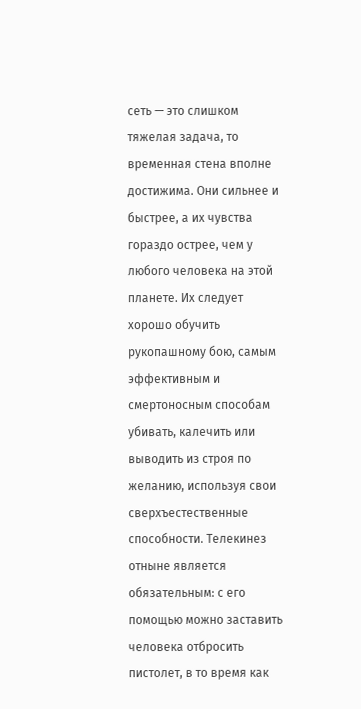сеть — это слишком тяжелая задача, то временная стена вполне достижима. Они сильнее и быстрее, а их чувства гораздо острее, чем у любого человека на этой планете. Их следует хорошо обучить рукопашному бою, самым эффективным и смертоносным способам убивать, калечить или выводить из строя по желанию, используя свои сверхъестественные способности. Телекинез отныне является обязательным: с его помощью можно заставить человека отбросить пистолет, в то время как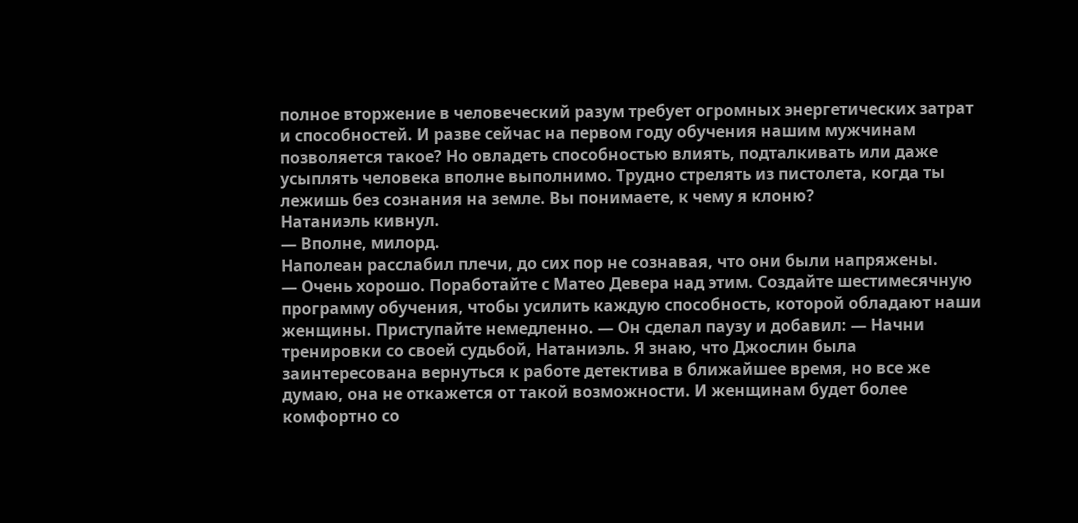полное вторжение в человеческий разум требует огромных энергетических затрат и способностей. И разве сейчас на первом году обучения нашим мужчинам позволяется такое? Но овладеть способностью влиять, подталкивать или даже усыплять человека вполне выполнимо. Трудно стрелять из пистолета, когда ты лежишь без сознания на земле. Вы понимаете, к чему я клоню?
Натаниэль кивнул.
— Вполне, милорд.
Наполеан расслабил плечи, до сих пор не сознавая, что они были напряжены.
— Очень хорошо. Поработайте с Матео Девера над этим. Создайте шестимесячную программу обучения, чтобы усилить каждую способность, которой обладают наши женщины. Приступайте немедленно. — Он сделал паузу и добавил: — Начни тренировки со своей судьбой, Натаниэль. Я знаю, что Джослин была заинтересована вернуться к работе детектива в ближайшее время, но все же думаю, она не откажется от такой возможности. И женщинам будет более комфортно со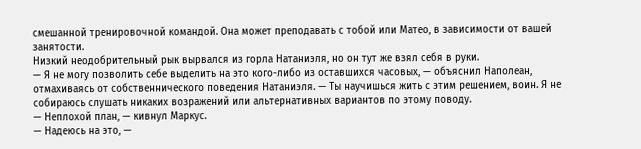смешанной тренировочной командой. Она может преподавать с тобой или Матео, в зависимости от вашей занятости.
Низкий неодобрительный рык вырвался из горла Натаниэля, но он тут же взял себя в руки.
— Я не могу позволить себе выделить на это кого-либо из оставшихся часовых, — объяснил Наполеан, отмахиваясь от собственнического поведения Натаниэля. — Ты научишься жить с этим решением, воин. Я не собираюсь слушать никаких возражений или альтернативных вариантов по этому поводу.
— Неплохой план, — кивнул Маркус.
— Надеюсь на это, —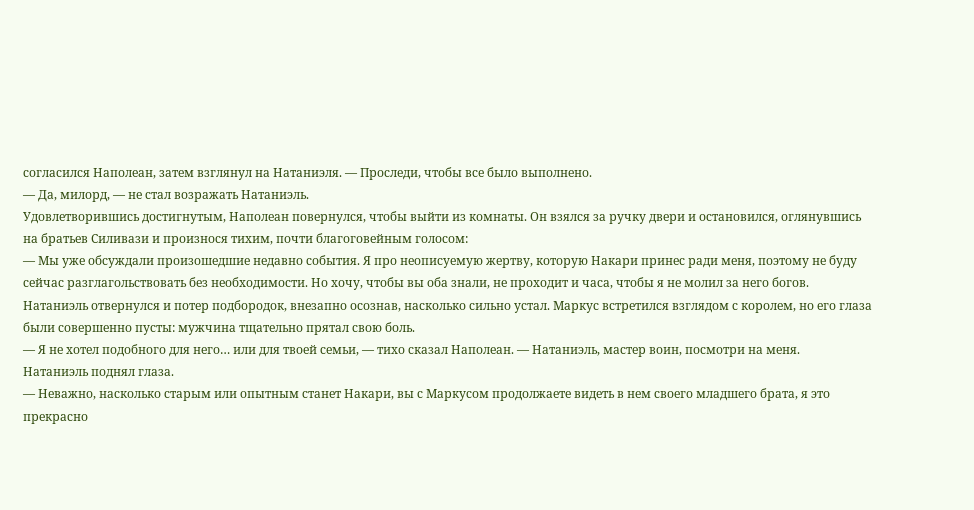согласился Наполеан, затем взглянул на Натаниэля. — Проследи, чтобы все было выполнено.
— Да, милорд, — не стал возражать Натаниэль.
Удовлетворившись достигнутым, Наполеан повернулся, чтобы выйти из комнаты. Он взялся за ручку двери и остановился, оглянувшись на братьев Силивази и произнося тихим, почти благоговейным голосом:
— Мы уже обсуждали произошедшие недавно события. Я про неописуемую жертву, которую Накари принес ради меня, поэтому не буду сейчас разглагольствовать без необходимости. Но хочу, чтобы вы оба знали, не проходит и часа, чтобы я не молил за него богов.
Натаниэль отвернулся и потер подбородок, внезапно осознав, насколько сильно устал. Маркус встретился взглядом с королем, но его глаза были совершенно пусты: мужчина тщательно прятал свою боль.
— Я не хотел подобного для него… или для твоей семьи, — тихо сказал Наполеан. — Натаниэль, мастер воин, посмотри на меня.
Натаниэль поднял глаза.
— Неважно, насколько старым или опытным станет Накари, вы с Маркусом продолжаете видеть в нем своего младшего брата, я это прекрасно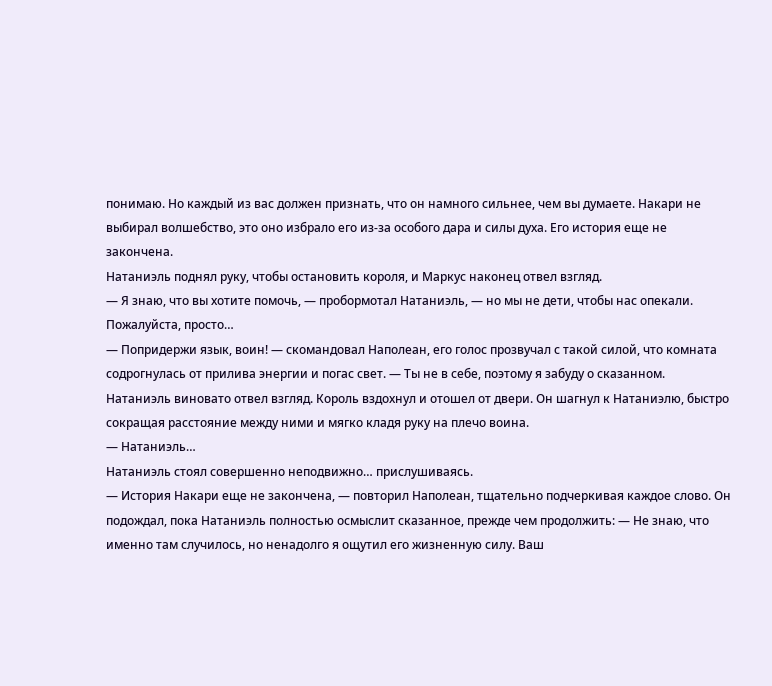понимаю. Но каждый из вас должен признать, что он намного сильнее, чем вы думаете. Накари не выбирал волшебство, это оно избрало его из-за особого дара и силы духа. Его история еще не закончена.
Натаниэль поднял руку, чтобы остановить короля, и Маркус наконец отвел взгляд.
— Я знаю, что вы хотите помочь, — пробормотал Натаниэль, — но мы не дети, чтобы нас опекали. Пожалуйста, просто…
— Попридержи язык, воин! — скомандовал Наполеан, его голос прозвучал с такой силой, что комната содрогнулась от прилива энергии и погас свет. — Ты не в себе, поэтому я забуду о сказанном.
Натаниэль виновато отвел взгляд. Король вздохнул и отошел от двери. Он шагнул к Натаниэлю, быстро сокращая расстояние между ними и мягко кладя руку на плечо воина.
— Натаниэль…
Натаниэль стоял совершенно неподвижно… прислушиваясь.
— История Накари еще не закончена, — повторил Наполеан, тщательно подчеркивая каждое слово. Он подождал, пока Натаниэль полностью осмыслит сказанное, прежде чем продолжить: — Не знаю, что именно там случилось, но ненадолго я ощутил его жизненную силу. Ваш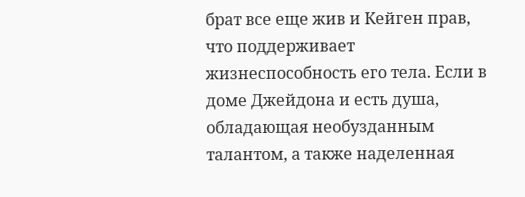брат все еще жив и Кейген прав, что поддерживает жизнеспособность его тела. Если в доме Джейдона и есть душа, обладающая необузданным талантом, а также наделенная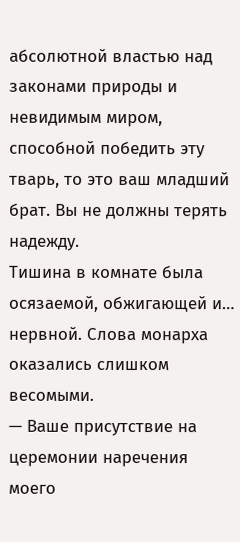абсолютной властью над законами природы и невидимым миром, способной победить эту тварь, то это ваш младший брат. Вы не должны терять надежду.
Тишина в комнате была осязаемой, обжигающей и… нервной. Слова монарха оказались слишком весомыми.
— Ваше присутствие на церемонии наречения моего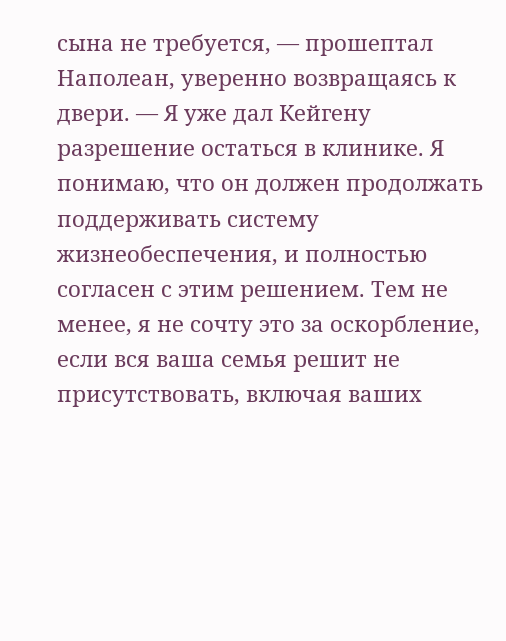сына не требуется, — прошептал Наполеан, уверенно возвращаясь к двери. — Я уже дал Кейгену разрешение остаться в клинике. Я понимаю, что он должен продолжать поддерживать систему жизнеобеспечения, и полностью согласен с этим решением. Тем не менее, я не сочту это за оскорбление, если вся ваша семья решит не присутствовать, включая ваших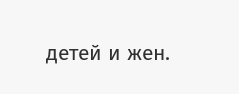детей и жен.